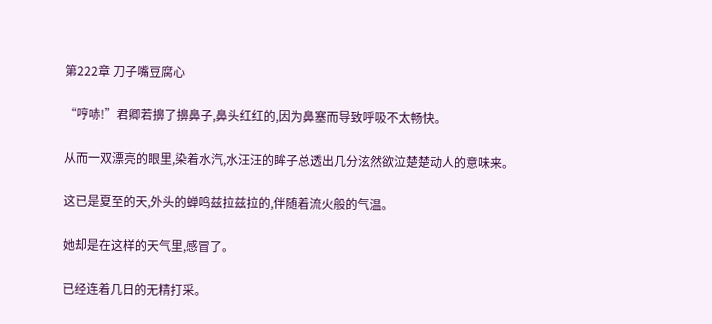第222章 刀子嘴豆腐心

“哼哧!”君卿若擤了擤鼻子,鼻头红红的,因为鼻塞而导致呼吸不太畅快。

从而一双漂亮的眼里,染着水汽,水汪汪的眸子总透出几分泫然欲泣楚楚动人的意味来。

这已是夏至的天,外头的蝉鸣兹拉兹拉的,伴随着流火般的气温。

她却是在这样的天气里,感冒了。

已经连着几日的无精打采。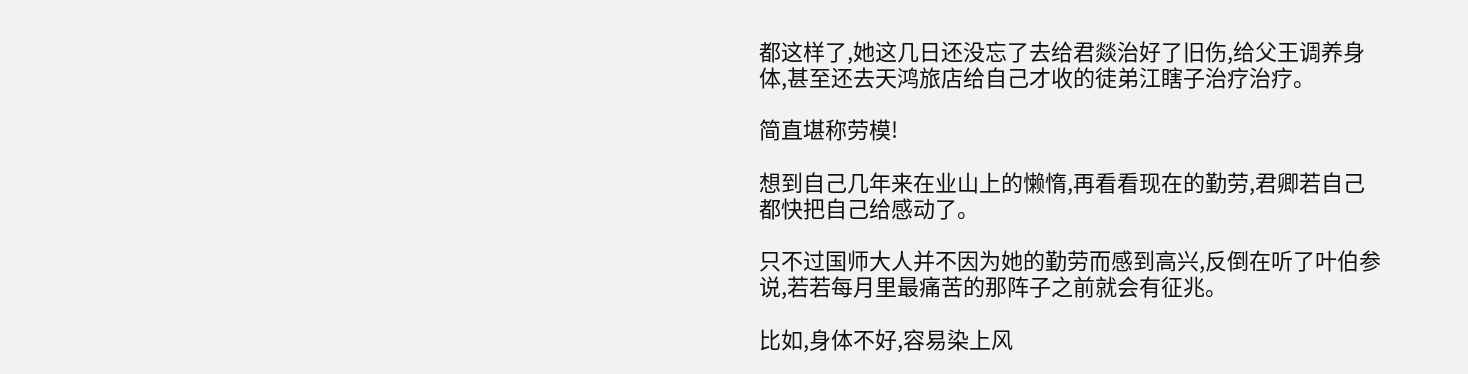都这样了,她这几日还没忘了去给君燚治好了旧伤,给父王调养身体,甚至还去天鸿旅店给自己才收的徒弟江瞎子治疗治疗。

简直堪称劳模!

想到自己几年来在业山上的懒惰,再看看现在的勤劳,君卿若自己都快把自己给感动了。

只不过国师大人并不因为她的勤劳而感到高兴,反倒在听了叶伯参说,若若每月里最痛苦的那阵子之前就会有征兆。

比如,身体不好,容易染上风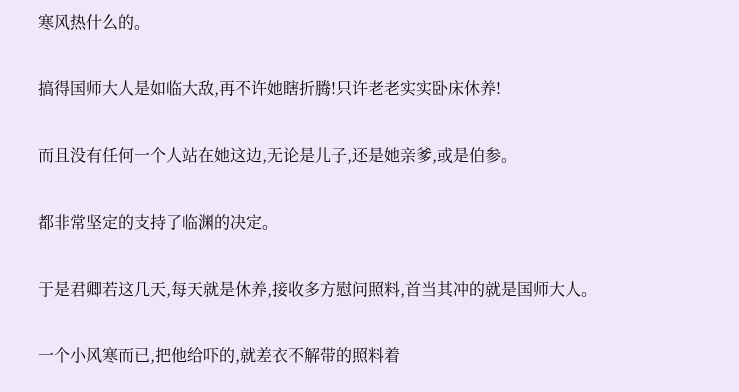寒风热什么的。

搞得国师大人是如临大敌,再不许她瞎折腾!只许老老实实卧床休养!

而且没有任何一个人站在她这边,无论是儿子,还是她亲爹,或是伯参。

都非常坚定的支持了临渊的决定。

于是君卿若这几天,每天就是休养,接收多方慰问照料,首当其冲的就是国师大人。

一个小风寒而已,把他给吓的,就差衣不解带的照料着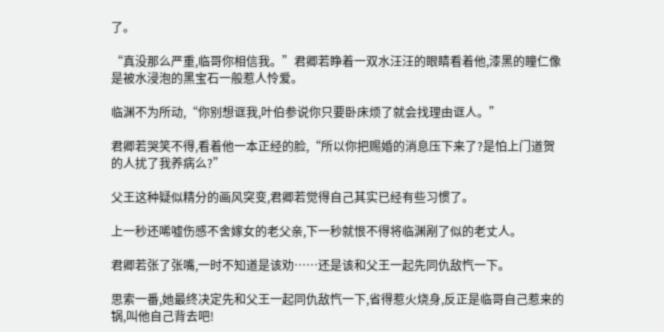了。

“真没那么严重,临哥你相信我。”君卿若睁着一双水汪汪的眼睛看着他,漆黑的瞳仁像是被水浸泡的黑宝石一般惹人怜爱。

临渊不为所动,“你别想诓我,叶伯参说你只要卧床烦了就会找理由诓人。”

君卿若哭笑不得,看着他一本正经的脸,“所以你把赐婚的消息压下来了?是怕上门道贺的人扰了我养病么?”

父王这种疑似精分的画风突变,君卿若觉得自己其实已经有些习惯了。

上一秒还唏嘘伤感不舍嫁女的老父亲,下一秒就恨不得将临渊剐了似的老丈人。

君卿若张了张嘴,一时不知道是该劝……还是该和父王一起先同仇敌忾一下。

思索一番,她最终决定先和父王一起同仇敌忾一下,省得惹火烧身,反正是临哥自己惹来的锅,叫他自己背去吧!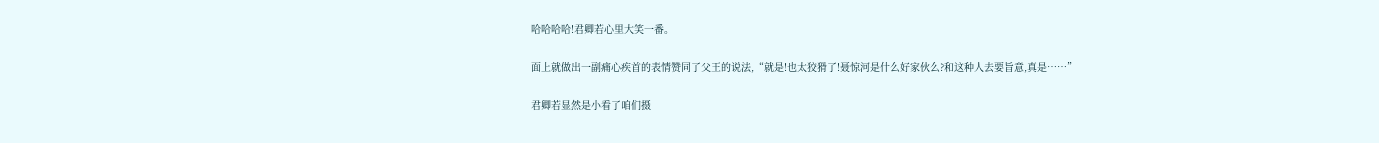哈哈哈哈!君卿若心里大笑一番。

面上就做出一副痛心疾首的表情赞同了父王的说法,“就是!也太狡猾了!聂惊河是什么好家伙么?和这种人去要旨意,真是……”

君卿若显然是小看了咱们摄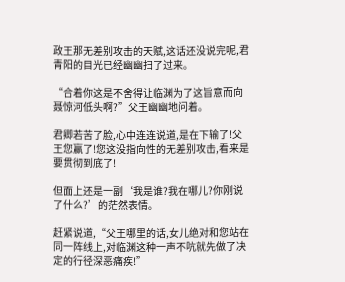政王那无差别攻击的天赋,这话还没说完呢,君青阳的目光已经幽幽扫了过来。

“合着你这是不舍得让临渊为了这旨意而向聂惊河低头啊?”父王幽幽地问着。

君卿若苦了脸,心中连连说道,是在下输了!父王您赢了!您这没指向性的无差别攻击,看来是要贯彻到底了!

但面上还是一副‘我是谁?我在哪儿?你刚说了什么?’的茫然表情。

赶紧说道,“父王哪里的话,女儿绝对和您站在同一阵线上,对临渊这种一声不吭就先做了决定的行径深恶痛疾!”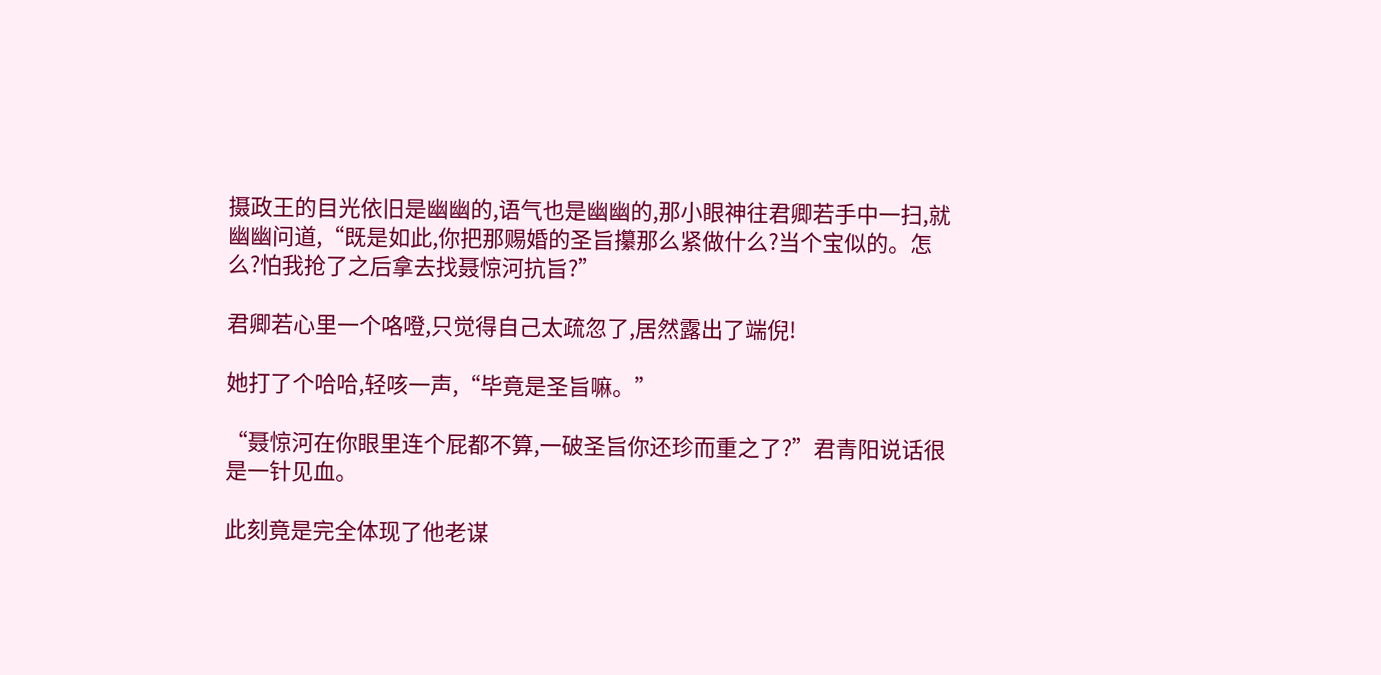摄政王的目光依旧是幽幽的,语气也是幽幽的,那小眼神往君卿若手中一扫,就幽幽问道,“既是如此,你把那赐婚的圣旨攥那么紧做什么?当个宝似的。怎么?怕我抢了之后拿去找聂惊河抗旨?”

君卿若心里一个咯噔,只觉得自己太疏忽了,居然露出了端倪!

她打了个哈哈,轻咳一声,“毕竟是圣旨嘛。”

“聂惊河在你眼里连个屁都不算,一破圣旨你还珍而重之了?”君青阳说话很是一针见血。

此刻竟是完全体现了他老谋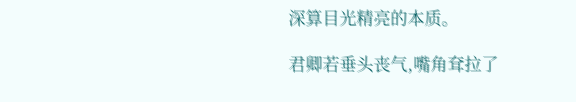深算目光精亮的本质。

君卿若垂头丧气,嘴角耷拉了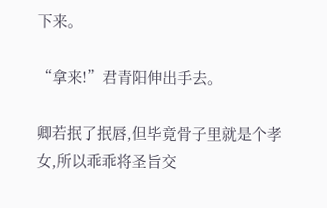下来。

“拿来!”君青阳伸出手去。

卿若抿了抿唇,但毕竟骨子里就是个孝女,所以乖乖将圣旨交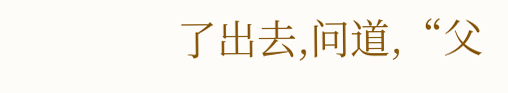了出去,问道,“父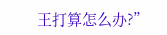王打算怎么办?”